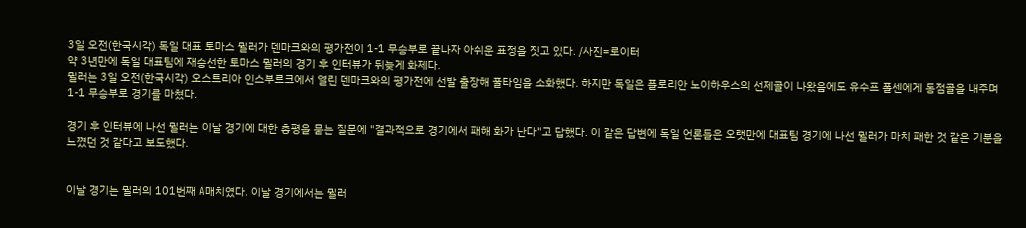3일 오전(한국시각) 독일 대표 토마스 뮐러가 덴마크와의 평가전이 1-1 무승부로 끝나자 아쉬운 표정을 짓고 있다. /사진=로이터
약 3년만에 독일 대표팀에 재승선한 토마스 뮐러의 경기 후 인터뷰가 뒤늦게 화제다.
뮐러는 3일 오전(한국시각) 오스트리아 인스부르크에서 열린 덴마크와의 평가전에 선발 출장해 풀타임을 소화했다. 하지만 독일은 플로리안 노이하우스의 선제골이 나왔음에도 유수프 폴센에게 동점골을 내주며 1-1 무승부로 경기를 마쳤다.

경기 후 인터뷰에 나선 뮐러는 이날 경기에 대한 총평을 묻는 질문에 "결과적으로 경기에서 패해 화가 난다"고 답했다. 이 같은 답변에 독일 언론들은 오랫만에 대표팀 경기에 나선 뮐러가 마치 패한 것 같은 기분을 느꼈던 것 같다고 보도했다.


이날 경기는 뮐러의 101번째 A매치였다. 이날 경기에서는 뮐러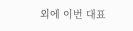외에 이번 대표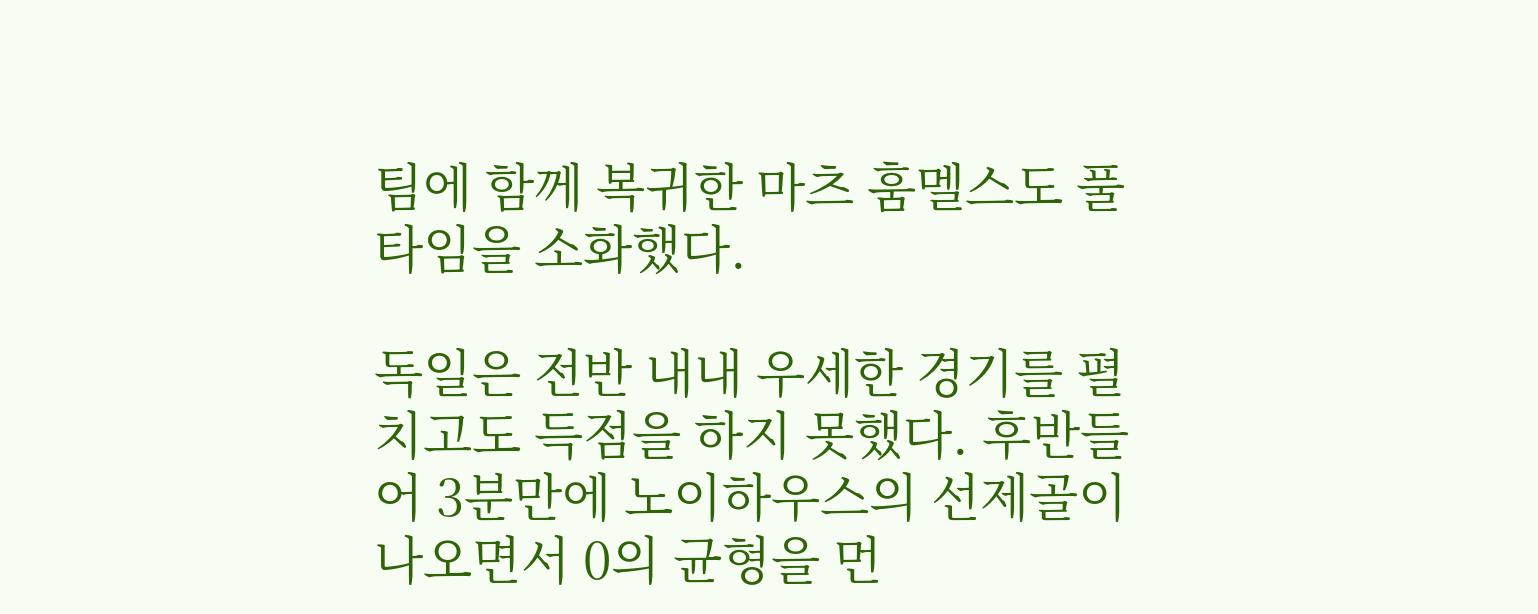팀에 함께 복귀한 마츠 훔멜스도 풀타임을 소화했다.

독일은 전반 내내 우세한 경기를 펼치고도 득점을 하지 못했다. 후반들어 3분만에 노이하우스의 선제골이 나오면서 0의 균형을 먼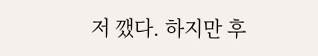저 깼다. 하지만 후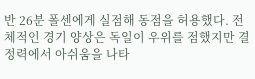반 26분 폴센에게 실점해 동점을 허용했다. 전체적인 경기 양상은 독일이 우위를 점했지만 결정력에서 아쉬움을 나타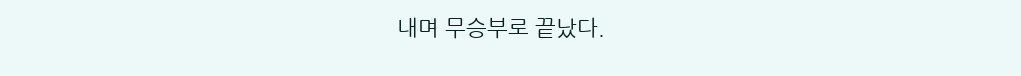내며 무승부로 끝났다.